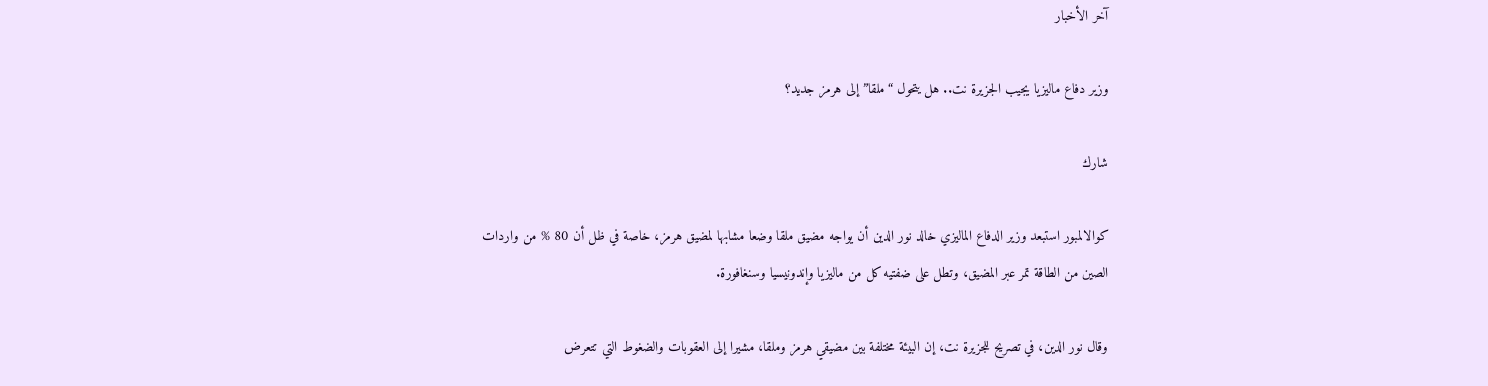آخر الأخبار

وزير دفاع ماليزيا يجيب الجزيرة نت.. هل يتحول “ملقا” إلى هرمز جديد؟

شارك

كوالالمبور استبعد وزير الدفاع الماليزي خالد نور الدين أن يواجه مضيق ملقا وضعا مشابها لمضيق هرمز، خاصة في ظل أن 80 % من واردات الصين من الطاقة تمر عبر المضيق، وتطل على ضفتيه كل من ماليزيا وإندونيسيا وسنغافورة.

وقال نور الدين، في تصريح للجزيرة نت، إن البيئة مختلفة بين مضيقي هرمز وملقا، مشيرا إلى العقوبات والضغوط التي تتعرض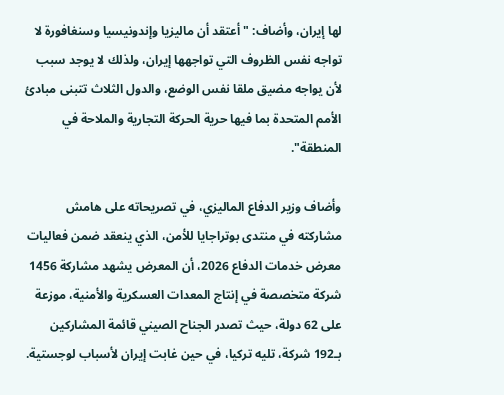لها إيران، وأضاف: "أعتقد أن ماليزيا وإندونيسيا وسنغافورة لا تواجه نفس الظروف التي تواجهها إيران، ولذلك لا يوجد سبب لأن يواجه مضيق ملقا نفس الوضع، والدول الثلاث تتبنى مبادئ الأمم المتحدة بما فيها حرية الحركة التجارية والملاحة في المنطقة".

وأضاف وزير الدفاع الماليزي، في تصريحاته على هامش مشاركته في منتدى بوتراجايا للأمن، الذي ينعقد ضمن فعاليات معرض خدمات الدفاع 2026، أن المعرض يشهد مشاركة 1456 شركة متخصصة في إنتاج المعدات العسكرية والأمنية، موزعة على 62 دولة، حيث تصدر الجناح الصيني قائمة المشاركين بـ192 شركة، تليه تركيا، في حين غابت إيران لأسباب لوجستية.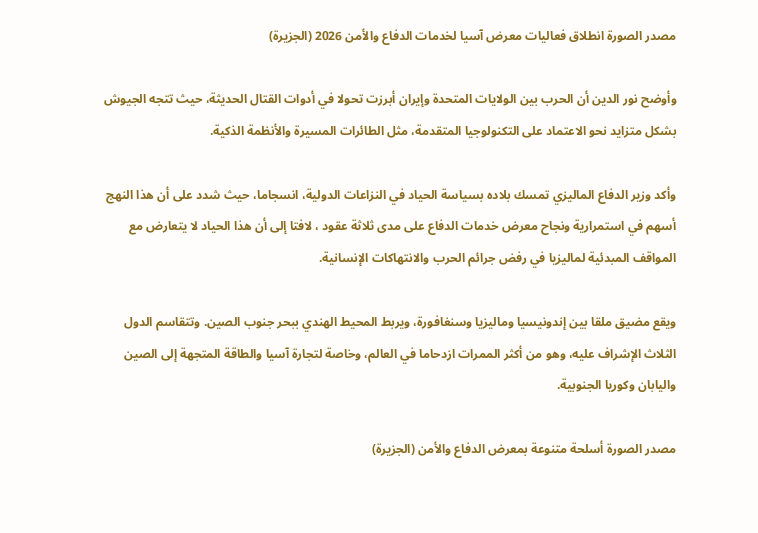مصدر الصورة انطلاق فعاليات معرض آسيا لخدمات الدفاع والأمن 2026 (الجزيرة)

وأوضح نور الدين أن الحرب بين الولايات المتحدة وإيران أبرزت تحولا في أدوات القتال الحديثة، حيث تتجه الجيوش بشكل متزايد نحو الاعتماد على التكنولوجيا المتقدمة، مثل الطائرات المسيرة والأنظمة الذكية.

وأكد وزير الدفاع الماليزي تمسك بلاده بسياسة الحياد في النزاعات الدولية، انسجاما، حيث شدد على أن هذا النهج أسهم في استمرارية ونجاح معرض خدمات الدفاع على مدى ثلاثة عقود ، لافتا إلى أن هذا الحياد لا يتعارض مع المواقف المبدئية لماليزيا في رفض جرائم الحرب والانتهاكات الإنسانية.

ويقع مضيق ملقا بين إندونيسيا وماليزيا وسنغافورة، ويربط المحيط الهندي ببحر جنوب الصين. وتتقاسم الدول الثلاث الإشراف عليه، وهو من أكثر الممرات ازدحاما في العالم، وخاصة لتجارة آسيا والطاقة المتجهة إلى الصين واليابان وكوريا الجنوبية.

مصدر الصورة أسلحة متنوعة بمعرض الدفاع والأمن (الجزيرة)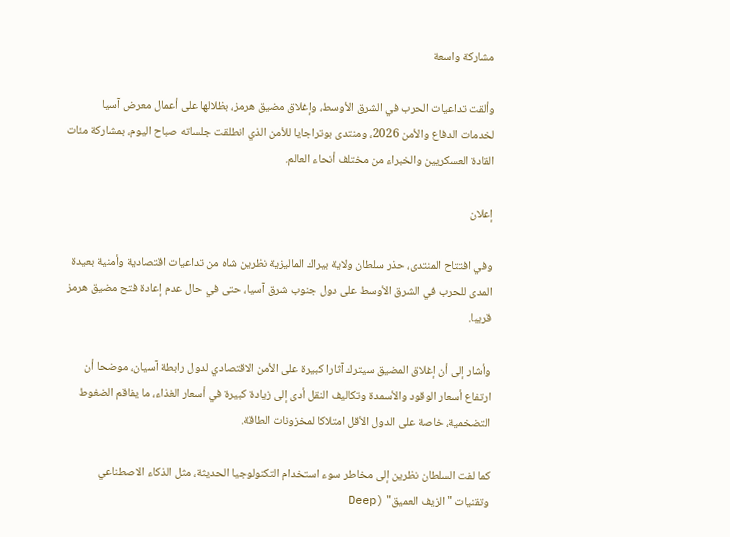مشاركة واسعة

وألقت تداعيات الحرب في الشرق الأوسط، وإغلاق مضيق هرمز، بظلالها على أعمال معرض آسيا لخدمات الدفاع والأمن 2026، ومنتدى بوتراجايا للأمن الذي انطلقت جلساته صباح اليوم، بمشاركة مئات القادة العسكريين والخبراء من مختلف أنحاء العالم.

إعلان

وفي افتتاح المنتدى، حذر سلطان ولاية بيراك الماليزية نظرين شاه من تداعيات اقتصادية وأمنية بعيدة المدى للحرب في الشرق الأوسط على دول جنوب شرق آسيا، حتى في حال عدم إعادة فتح مضيق هرمز قريبا.

وأشار إلى أن إغلاق المضيق سيترك آثارا كبيرة على الأمن الاقتصادي لدول رابطة آسيان، موضحا أن ارتفاع أسعار الوقود والأسمدة وتكاليف النقل أدى إلى زيادة كبيرة في أسعار الغذاء، ما يفاقم الضغوط التضخمية، خاصة على الدول الأقل امتلاكا لمخزونات الطاقة.

كما لفت السلطان نظرين إلى مخاطر سوء استخدام التكنولوجيا الحديثة، مثل الذكاء الاصطناعي وتقنيات "الزيف العميق" (Deep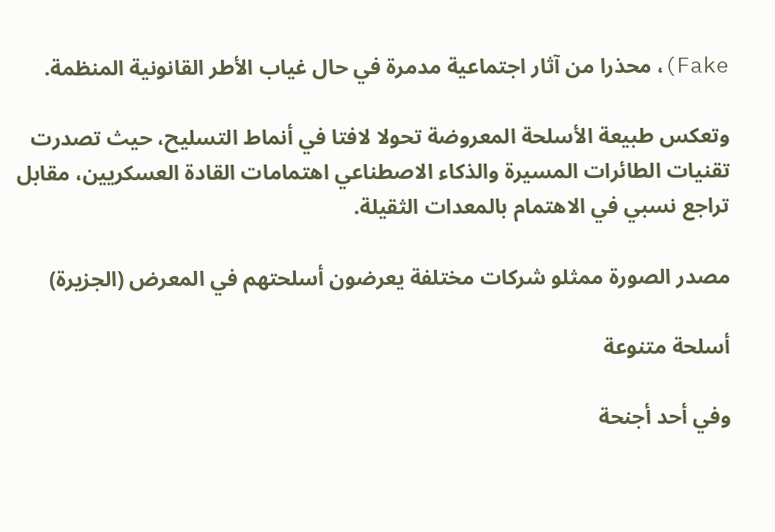Fake)، محذرا من آثار اجتماعية مدمرة في حال غياب الأطر القانونية المنظمة.

وتعكس طبيعة الأسلحة المعروضة تحولا لافتا في أنماط التسليح، حيث تصدرت تقنيات الطائرات المسيرة والذكاء الاصطناعي اهتمامات القادة العسكريين، مقابل تراجع نسبي في الاهتمام بالمعدات الثقيلة.

مصدر الصورة ممثلو شركات مختلفة يعرضون أسلحتهم في المعرض (الجزيرة)

أسلحة متنوعة

وفي أحد أجنحة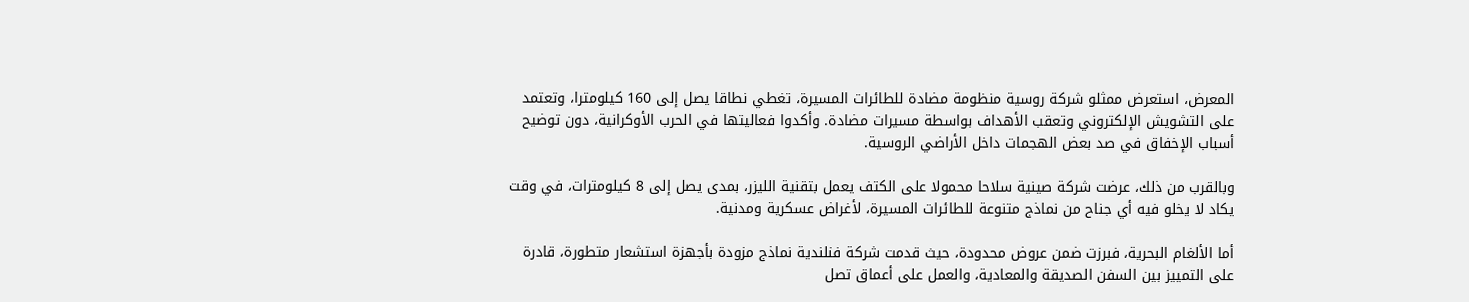المعرض، استعرض ممثلو شركة روسية منظومة مضادة للطائرات المسيرة، تغطي نطاقا يصل إلى 160 كيلومترا، وتعتمد على التشويش الإلكتروني وتعقب الأهداف بواسطة مسيرات مضادة. وأكدوا فعاليتها في الحرب الأوكرانية، دون توضيح أسباب الإخفاق في صد بعض الهجمات داخل الأراضي الروسية.

وبالقرب من ذلك، عرضت شركة صينية سلاحا محمولا على الكتف يعمل بتقنية الليزر، بمدى يصل إلى 8 كيلومترات، في وقت يكاد لا يخلو فيه أي جناح من نماذج متنوعة للطائرات المسيرة، لأغراض عسكرية ومدنية.

أما الألغام البحرية، فبرزت ضمن عروض محدودة، حيث قدمت شركة فنلندية نماذج مزودة بأجهزة استشعار متطورة، قادرة على التمييز بين السفن الصديقة والمعادية، والعمل على أعماق تصل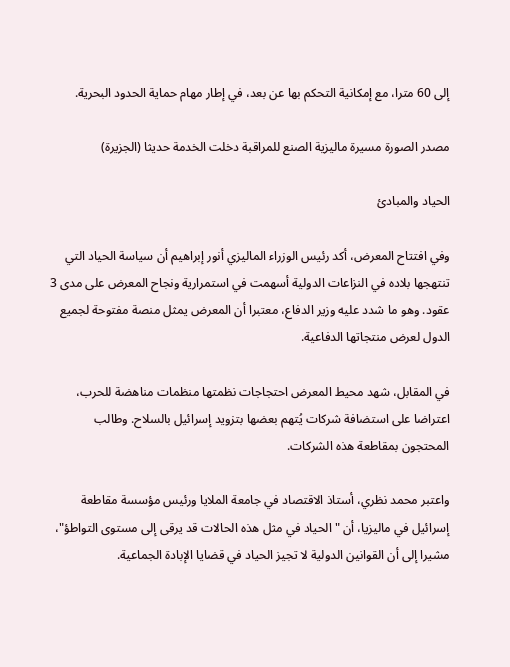إلى 60 مترا، مع إمكانية التحكم بها عن بعد، في إطار مهام حماية الحدود البحرية.

مصدر الصورة مسيرة ماليزية الصنع للمراقبة دخلت الخدمة حديثا (الجزيرة)

الحياد والمبادئ

وفي افتتاح المعرض، أكد رئيس الوزراء الماليزي أنور إبراهيم أن سياسة الحياد التي تنتهجها بلاده في النزاعات الدولية أسهمت في استمرارية ونجاح المعرض على مدى 3 عقود. وهو ما شدد عليه وزير الدفاع، معتبرا أن المعرض يمثل منصة مفتوحة لجميع الدول لعرض منتجاتها الدفاعية.

في المقابل، شهد محيط المعرض احتجاجات نظمتها منظمات مناهضة للحرب، اعتراضا على استضافة شركات يُتهم بعضها بتزويد إسرائيل بالسلاح. وطالب المحتجون بمقاطعة هذه الشركات.

واعتبر محمد نظري، أستاذ الاقتصاد في جامعة الملايا ورئيس مؤسسة مقاطعة إسرائيل في ماليزيا، أن "الحياد في مثل هذه الحالات قد يرقى إلى مستوى التواطؤ"، مشيرا إلى أن القوانين الدولية لا تجيز الحياد في قضايا الإبادة الجماعية.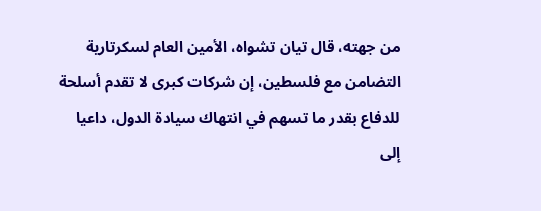من جهته، قال تيان تشواه، الأمين العام لسكرتارية التضامن مع فلسطين، إن شركات كبرى لا تقدم أسلحة للدفاع بقدر ما تسهم في انتهاك سيادة الدول، داعيا إلى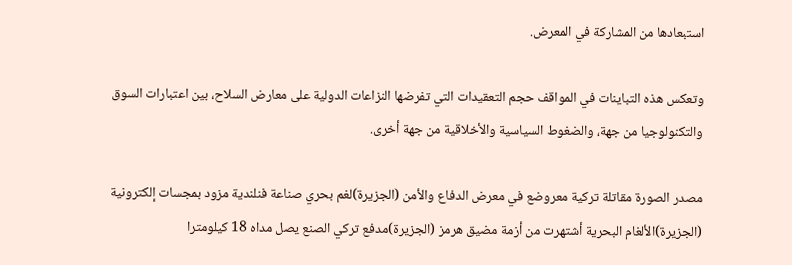استبعادها من المشاركة في المعرض.

وتعكس هذه التباينات في المواقف حجم التعقيدات التي تفرضها النزاعات الدولية على معارض السلاح، بين اعتبارات السوق والتكنولوجيا من جهة، والضغوط السياسية والأخلاقية من جهة أخرى.

مصدر الصورة مقاتلة تركية معروضع في معرض الدفاع والأمن (الجزيرة)لغم بحري صناعة فنلندية مزود بمجسات إلكترونية (الجزيرة)الألغام البحرية أشتهرت من أزمة مضيق هرمز (الجزيرة)مدفع تركي الصنع يصل مداه 18 كيلومترا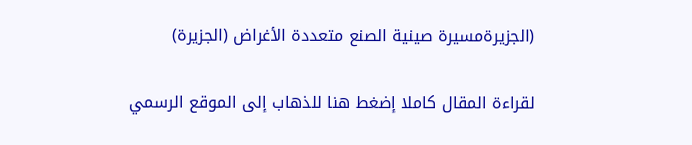(الجزيرةمسيرة صينية الصنع متعددة الأغراض (الجزيرة)

لقراءة المقال كاملا إضغط هنا للذهاب إلى الموقع الرسمي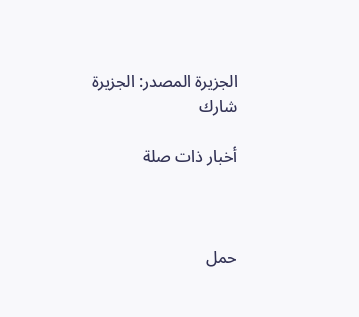الجزيرة المصدر: الجزيرة
شارك

أخبار ذات صلة



حمل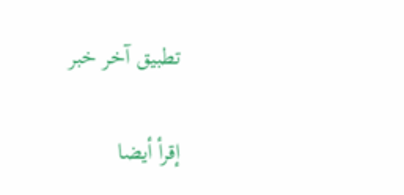تطبيق آخر خبر

إقرأ أيضا